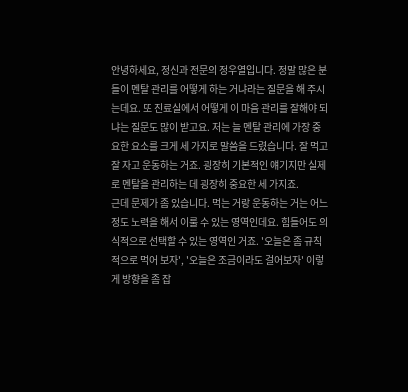안녕하세요, 정신과 전문의 정우열입니다. 정말 많은 분들이 멘탈 관리를 어떻게 하는 거냐라는 질문을 해 주시는데요. 또 진료실에서 어떻게 이 마음 관리를 잘해야 되냐는 질문도 많이 받고요. 저는 늘 멘탈 관리에 가장 중요한 요소를 크게 세 가지로 말씀을 드렸습니다. 잘 먹고 잘 자고 운동하는 거죠. 굉장히 기본적인 얘기지만 실제로 멘탈을 관리하는 데 굉장히 중요한 세 가지죠.
근데 문제가 좀 있습니다. 먹는 거랑 운동하는 거는 어느 정도 노력을 해서 이룰 수 있는 영역인데요. 힘들어도 의식적으로 선택할 수 있는 영역인 거죠. '오늘은 좀 규칙적으로 먹어 보자', '오늘은 조금이라도 걸어보자' 이렇게 방향을 좀 잡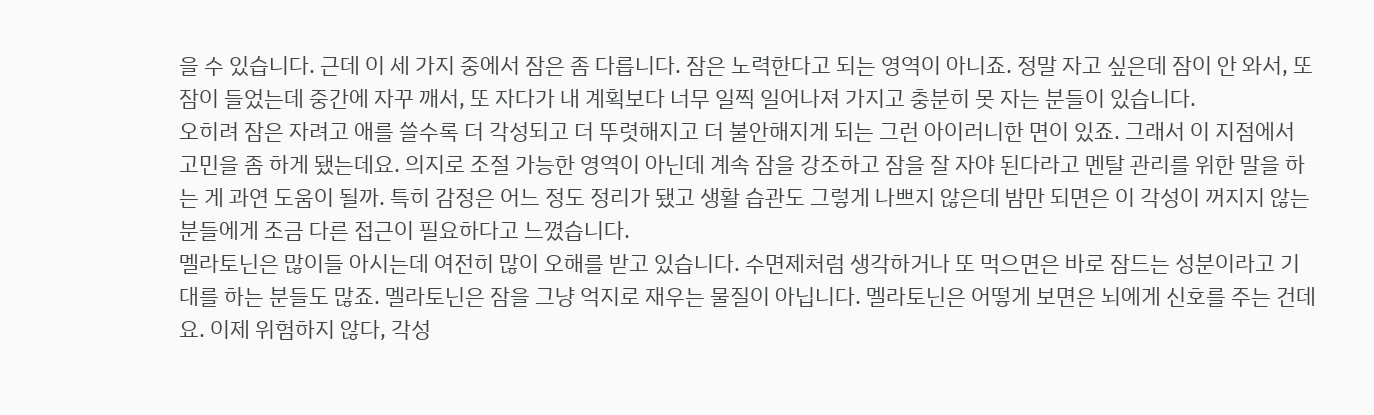을 수 있습니다. 근데 이 세 가지 중에서 잠은 좀 다릅니다. 잠은 노력한다고 되는 영역이 아니죠. 정말 자고 싶은데 잠이 안 와서, 또 잠이 들었는데 중간에 자꾸 깨서, 또 자다가 내 계획보다 너무 일찍 일어나져 가지고 충분히 못 자는 분들이 있습니다.
오히려 잠은 자려고 애를 쓸수록 더 각성되고 더 뚜렷해지고 더 불안해지게 되는 그런 아이러니한 면이 있죠. 그래서 이 지점에서 고민을 좀 하게 됐는데요. 의지로 조절 가능한 영역이 아닌데 계속 잠을 강조하고 잠을 잘 자야 된다라고 멘탈 관리를 위한 말을 하는 게 과연 도움이 될까. 특히 감정은 어느 정도 정리가 됐고 생활 습관도 그렇게 나쁘지 않은데 밤만 되면은 이 각성이 꺼지지 않는 분들에게 조금 다른 접근이 필요하다고 느꼈습니다.
멜라토닌은 많이들 아시는데 여전히 많이 오해를 받고 있습니다. 수면제처럼 생각하거나 또 먹으면은 바로 잠드는 성분이라고 기대를 하는 분들도 많죠. 멜라토닌은 잠을 그냥 억지로 재우는 물질이 아닙니다. 멜라토닌은 어떻게 보면은 뇌에게 신호를 주는 건데요. 이제 위험하지 않다, 각성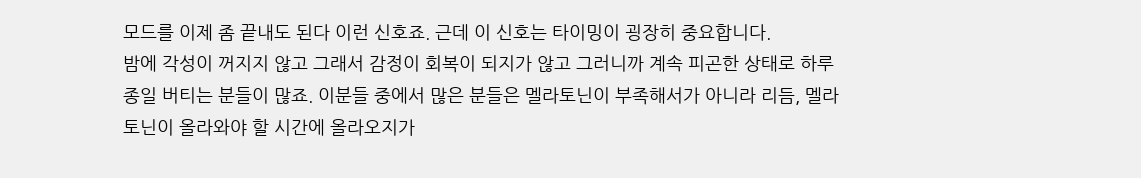모드를 이제 좀 끝내도 된다 이런 신호죠. 근데 이 신호는 타이밍이 굉장히 중요합니다.
밤에 각성이 꺼지지 않고 그래서 감정이 회복이 되지가 않고 그러니까 계속 피곤한 상태로 하루 종일 버티는 분들이 많죠. 이분들 중에서 많은 분들은 멜라토닌이 부족해서가 아니라 리듬, 멜라토닌이 올라와야 할 시간에 올라오지가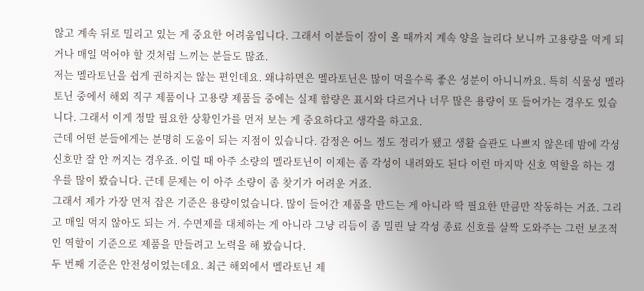않고 계속 뒤로 밀리고 있는 게 중요한 어려움입니다. 그래서 이분들이 잠이 올 때까지 계속 양을 늘리다 보니까 고용량을 먹게 되거나 매일 먹어야 할 것처럼 느끼는 분들도 많죠.
저는 멜라토닌을 쉽게 권하지는 않는 편인데요. 왜냐하면은 멜라토닌은 많이 먹을수록 좋은 성분이 아니니까요. 특히 식물성 멜라토닌 중에서 해외 직구 제품이나 고용량 제품들 중에는 실제 함량은 표시와 다르거나 너무 많은 용량이 또 들어가는 경우도 있습니다. 그래서 이게 정말 필요한 상황인가를 먼저 보는 게 중요하다고 생각을 하고요.
근데 어떤 분들에게는 분명히 도움이 되는 지점이 있습니다. 감정은 어느 정도 정리가 됐고 생활 습관도 나쁘지 않은데 밤에 각성 신호만 잘 안 꺼지는 경우죠. 이럴 때 아주 소량의 멜라토닌이 이제는 좀 각성이 내려와도 된다 이런 마지막 신호 역할을 하는 경우를 많이 봤습니다. 근데 문제는 이 아주 소량이 좀 찾기가 어려운 거죠.
그래서 제가 가장 먼저 잡은 기준은 용량이었습니다. 많이 들어간 제품을 만드는 게 아니라 딱 필요한 만큼만 작동하는 거죠. 그리고 매일 먹지 않아도 되는 거. 수면제를 대체하는 게 아니라 그냥 리듬이 좀 밀린 날 각성 종료 신호를 살짝 도와주는 그런 보조적인 역할이 기준으로 제품을 만들려고 노력을 해 봤습니다.
두 번째 기준은 안전성이었는데요. 최근 해외에서 멜라토닌 제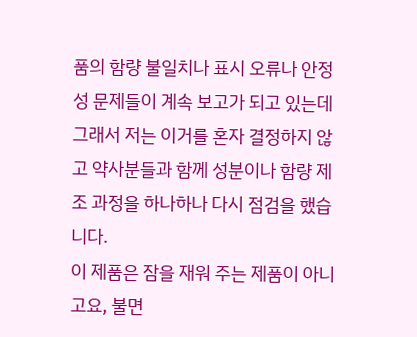품의 함량 불일치나 표시 오류나 안정성 문제들이 계속 보고가 되고 있는데 그래서 저는 이거를 혼자 결정하지 않고 약사분들과 함께 성분이나 함량 제조 과정을 하나하나 다시 점검을 했습니다.
이 제품은 잠을 재워 주는 제품이 아니고요, 불면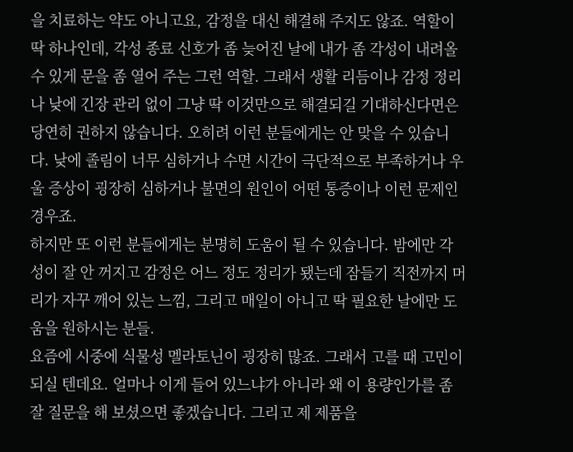을 치료하는 약도 아니고요, 감정을 대신 해결해 주지도 않죠. 역할이 딱 하나인데, 각성 종료 신호가 좀 늦어진 날에 내가 좀 각성이 내려올 수 있게 문을 좀 열어 주는 그런 역할. 그래서 생활 리듬이나 감정 정리나 낮에 긴장 관리 없이 그냥 딱 이것만으로 해결되길 기대하신다면은 당연히 권하지 않습니다. 오히려 이런 분들에게는 안 맞을 수 있습니다. 낮에 졸림이 너무 심하거나 수면 시간이 극단적으로 부족하거나 우울 증상이 굉장히 심하거나 불면의 원인이 어떤 통증이나 이런 문제인 경우죠.
하지만 또 이런 분들에게는 분명히 도움이 될 수 있습니다. 밤에만 각성이 잘 안 꺼지고 감정은 어느 정도 정리가 됐는데 잠들기 직전까지 머리가 자꾸 깨어 있는 느낌, 그리고 매일이 아니고 딱 필요한 날에만 도움을 원하시는 분들.
요즘에 시중에 식물성 멜라토닌이 굉장히 많죠. 그래서 고를 때 고민이 되실 텐데요. 얼마나 이게 들어 있느냐가 아니라 왜 이 용량인가를 좀 잘 질문을 해 보셨으면 좋겠습니다. 그리고 제 제품을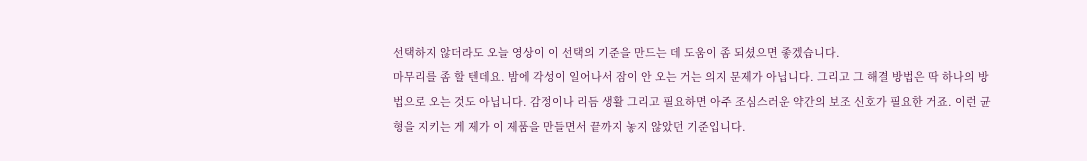선택하지 않더라도 오늘 영상이 이 선택의 기준을 만드는 데 도움이 좀 되셨으면 좋겠습니다.
마무리를 좀 할 텐데요. 밤에 각성이 일어나서 잠이 안 오는 거는 의지 문제가 아닙니다. 그리고 그 해결 방법은 딱 하나의 방법으로 오는 것도 아닙니다. 감정이나 리듬 생활 그리고 필요하면 아주 조심스러운 약간의 보조 신호가 필요한 거죠. 이런 균형을 지키는 게 제가 이 제품을 만들면서 끝까지 놓지 않았던 기준입니다.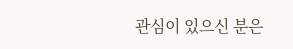관심이 있으신 분은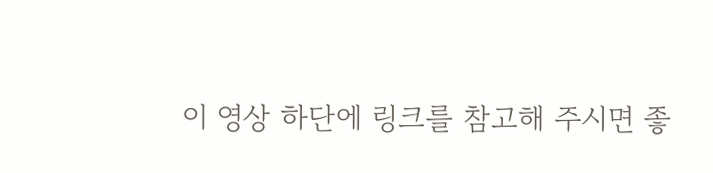이 영상 하단에 링크를 참고해 주시면 좋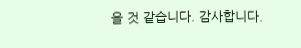을 것 같습니다. 감사합니다.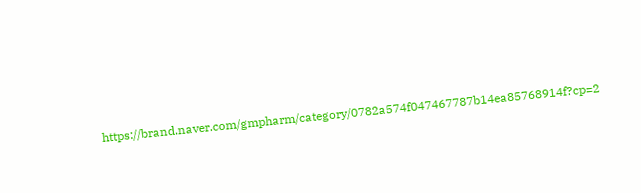https://brand.naver.com/gmpharm/category/0782a574f047467787b14ea85768914f?cp=2